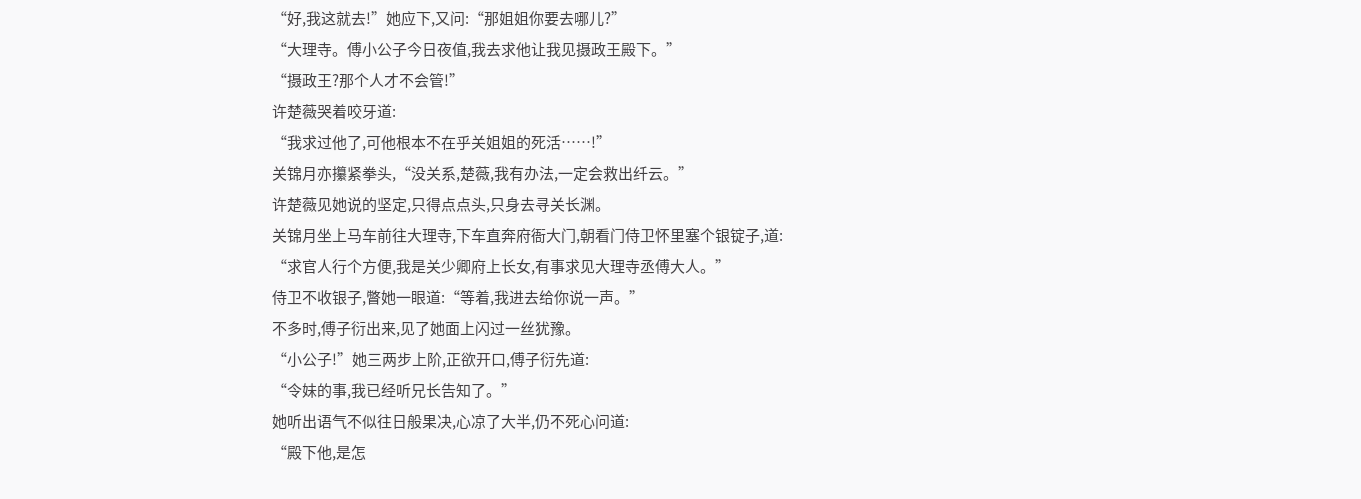“好,我这就去!”她应下,又问:“那姐姐你要去哪儿?”
“大理寺。傅小公子今日夜值,我去求他让我见摄政王殿下。”
“摄政王?那个人才不会管!”
许楚薇哭着咬牙道:
“我求过他了,可他根本不在乎关姐姐的死活……!”
关锦月亦攥紧拳头,“没关系,楚薇,我有办法,一定会救出纤云。”
许楚薇见她说的坚定,只得点点头,只身去寻关长渊。
关锦月坐上马车前往大理寺,下车直奔府衙大门,朝看门侍卫怀里塞个银锭子,道:
“求官人行个方便,我是关少卿府上长女,有事求见大理寺丞傅大人。”
侍卫不收银子,瞥她一眼道:“等着,我进去给你说一声。”
不多时,傅子衍出来,见了她面上闪过一丝犹豫。
“小公子!”她三两步上阶,正欲开口,傅子衍先道:
“令妹的事,我已经听兄长告知了。”
她听出语气不似往日般果决,心凉了大半,仍不死心问道:
“殿下他,是怎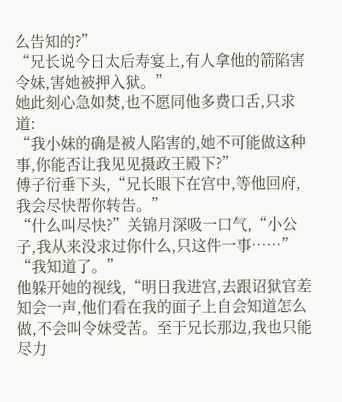么告知的?”
“兄长说今日太后寿宴上,有人拿他的箭陷害令妹,害她被押入狱。”
她此刻心急如焚,也不愿同他多费口舌,只求道:
“我小妹的确是被人陷害的,她不可能做这种事,你能否让我见见摄政王殿下?”
傅子衍垂下头,“兄长眼下在宫中,等他回府,我会尽快帮你转告。”
“什么叫尽快?”关锦月深吸一口气,“小公子,我从来没求过你什么,只这件一事……”
“我知道了。”
他躲开她的视线,“明日我进宫,去跟诏狱官差知会一声,他们看在我的面子上自会知道怎么做,不会叫令妹受苦。至于兄长那边,我也只能尽力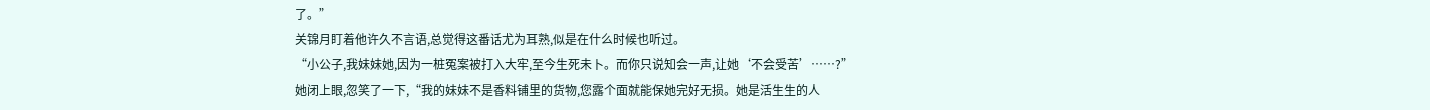了。”
关锦月盯着他许久不言语,总觉得这番话尤为耳熟,似是在什么时候也听过。
“小公子,我妹妹她,因为一桩冤案被打入大牢,至今生死未卜。而你只说知会一声,让她‘不会受苦’……?”
她闭上眼,忽笑了一下,“我的妹妹不是香料铺里的货物,您露个面就能保她完好无损。她是活生生的人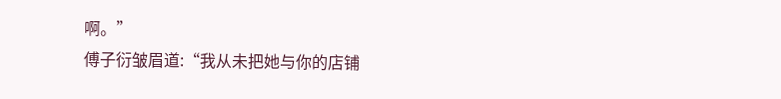啊。”
傅子衍皱眉道:“我从未把她与你的店铺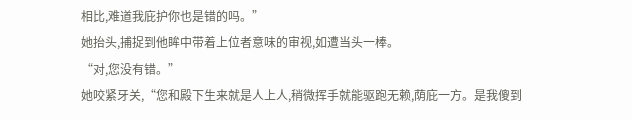相比,难道我庇护你也是错的吗。”
她抬头,捕捉到他眸中带着上位者意味的审视,如遭当头一棒。
“对,您没有错。”
她咬紧牙关,“您和殿下生来就是人上人,稍微挥手就能驱跑无赖,荫庇一方。是我傻到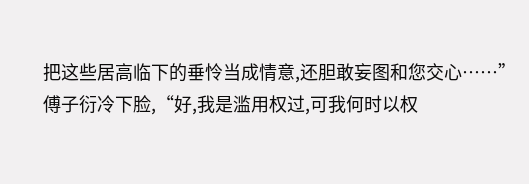把这些居高临下的垂怜当成情意,还胆敢妄图和您交心……”
傅子衍冷下脸,“好,我是滥用权过,可我何时以权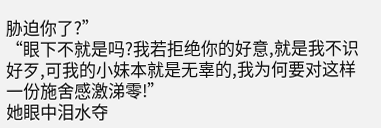胁迫你了?”
“眼下不就是吗?我若拒绝你的好意,就是我不识好歹,可我的小妹本就是无辜的,我为何要对这样一份施舍感激涕零!”
她眼中泪水夺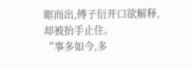眶而出,傅子衍开口欲解释,却被抬手止住。
“事多如今,多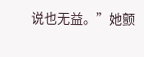说也无益。”她颤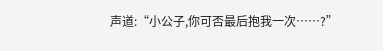声道:“小公子,你可否最后抱我一次……?”